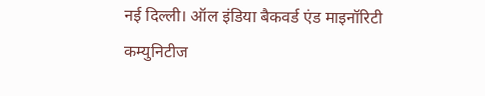नई दिल्ली। ऑल इंडिया बैकवर्ड एंड माइनॉरिटी कम्युनिटीज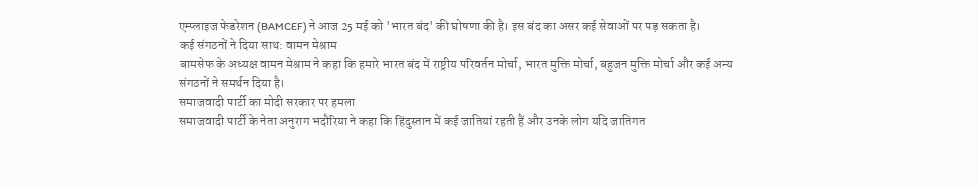एम्प्लाइज फेडरेशन (BAMCEF) ने आज 25 मई को 'भारत बंद' की घोषणा की है। इस बंद का असर कई सेवाओं पर पड़ सकता है।
कई संगठनों ने दिया साथ: वामन मेश्राम
बामसेफ के अध्यक्ष वामन मेश्राम ने कहा कि हमारे भारत बंद में राष्ट्रीय परिवर्तन मोर्चा, भारत मुक्ति मोर्चा, बहुजन मुक्ति मोर्चा और कई अन्य संगठनों ने समर्थन दिया है।
समाजवादी पार्टी का मोदी सरकार पर हमला
समाजवादी पार्टी के नेता अनुराग भदौरिया ने कहा कि हिंदुस्तान में कई जातियां रहती हैं और उनके लोग यदि जातिगत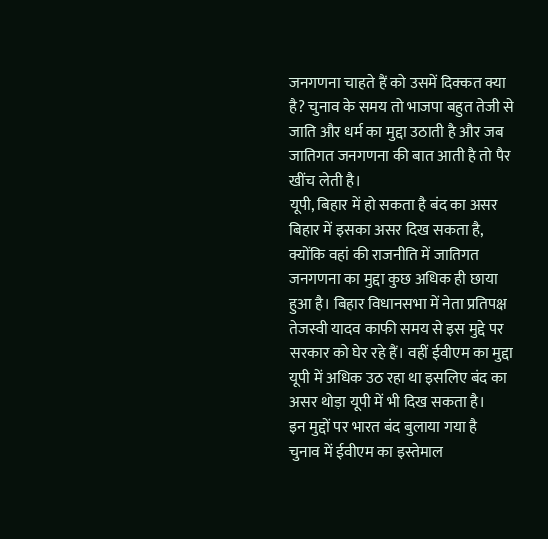जनगणना चाहते हैं को उसमें दिक्कत क्या है? चुनाव के समय तो भाजपा बहुत तेजी से जाति और धर्म का मुद्दा उठाती है और जब जातिगत जनगणना की बात आती है तो पैर खींच लेती है।
यूपी, बिहार में हो सकता है बंद का असर
बिहार में इसका असर दिख सकता है, क्योंकि वहां की राजनीति में जातिगत जनगणना का मुद्दा कुछ अधिक ही छाया हुआ है। बिहार विधानसभा में नेता प्रतिपक्ष तेजस्वी यादव काफी समय से इस मुद्दे पर सरकार को घेर रहे हैं। वहीं ईवीएम का मुद्दा यूपी में अधिक उठ रहा था इसलिए बंद का असर थोड़ा यूपी में भी दिख सकता है।
इन मुद्दों पर भारत बंद बुलाया गया है
चुनाव में ईवीएम का इस्तेमाल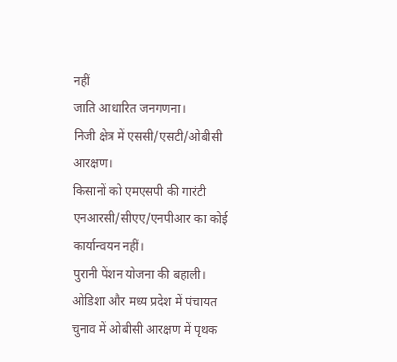नहीं
जाति आधारित जनगणना।
निजी क्षेत्र में एससी/एसटी/ओबीसी आरक्षण।
किसानों को एमएसपी की गारंटी
एनआरसी/सीएए/एनपीआर का कोई कार्यान्वयन नहीं।
पुरानी पेंशन योजना की बहाली।
ओडिशा और मध्य प्रदेश में पंचायत चुनाव में ओबीसी आरक्षण में पृथक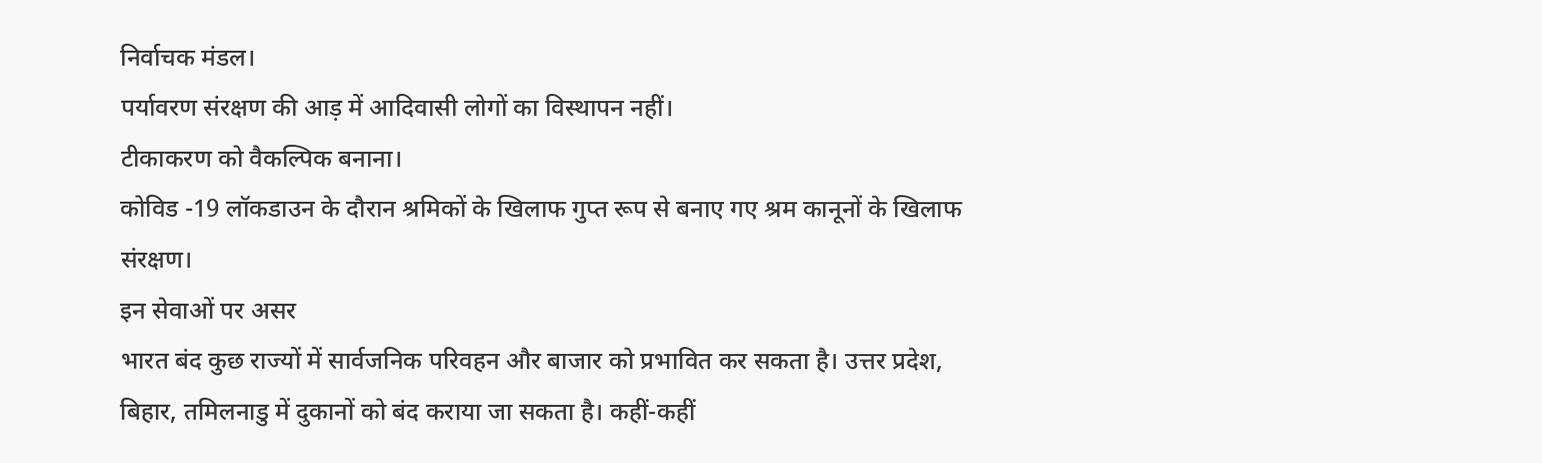निर्वाचक मंडल।
पर्यावरण संरक्षण की आड़ में आदिवासी लोगों का विस्थापन नहीं।
टीकाकरण को वैकल्पिक बनाना।
कोविड -19 लॉकडाउन के दौरान श्रमिकों के खिलाफ गुप्त रूप से बनाए गए श्रम कानूनों के खिलाफ संरक्षण।
इन सेवाओं पर असर
भारत बंद कुछ राज्यों में सार्वजनिक परिवहन और बाजार को प्रभावित कर सकता है। उत्तर प्रदेश, बिहार, तमिलनाडु में दुकानों को बंद कराया जा सकता है। कहीं-कहीं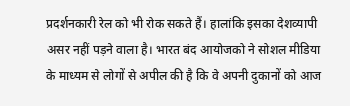प्रदर्शनकारी रेल को भी रोक सकते हैं। हालांकि इसका देशव्यापी असर नहीं पड़ने वाला है। भारत बंद आयोजको ने सोशल मीडिया के माध्यम से लोगों से अपील की है कि वे अपनी दुकानों को आज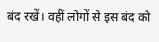बंद रखें। वहीं लोगों से इस बंद को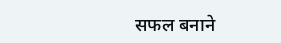सफल बनाने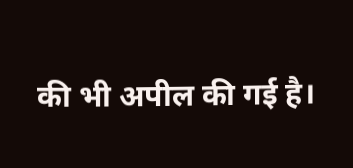की भी अपील की गई है।